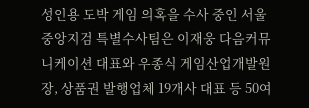성인용 도박 게임 의혹을 수사 중인 서울중앙지검 특별수사팀은 이재웅 다음커뮤니케이션 대표와 우종식 게임산업개발원장, 상품권 발행업체 19개사 대표 등 50여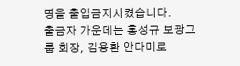명을 출입금지시켰습니다.
출금자 가운데는 홍성규 보광그룹 회장, 김용환 안다미로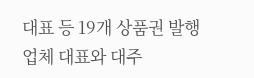대표 등 19개 상품권 발행업체 대표와 대주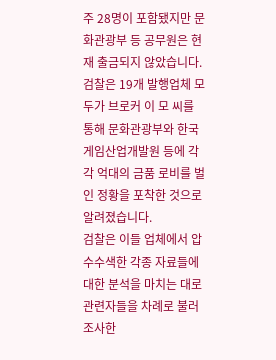주 28명이 포함됐지만 문화관광부 등 공무원은 현재 출금되지 않았습니다.
검찰은 19개 발행업체 모두가 브로커 이 모 씨를 통해 문화관광부와 한국게임산업개발원 등에 각각 억대의 금품 로비를 벌인 정황을 포착한 것으로 알려졌습니다.
검찰은 이들 업체에서 압수수색한 각종 자료들에 대한 분석을 마치는 대로 관련자들을 차례로 불러 조사한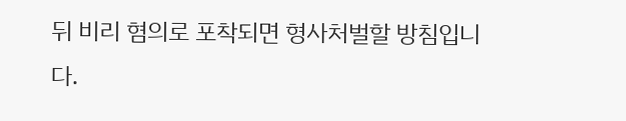뒤 비리 혐의로 포착되면 형사처벌할 방침입니다.